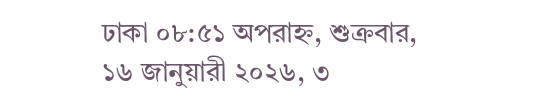ঢাকা ০৮:৫১ অপরাহ্ন, শুক্রবার, ১৬ জানুয়ারী ২০২৬, ৩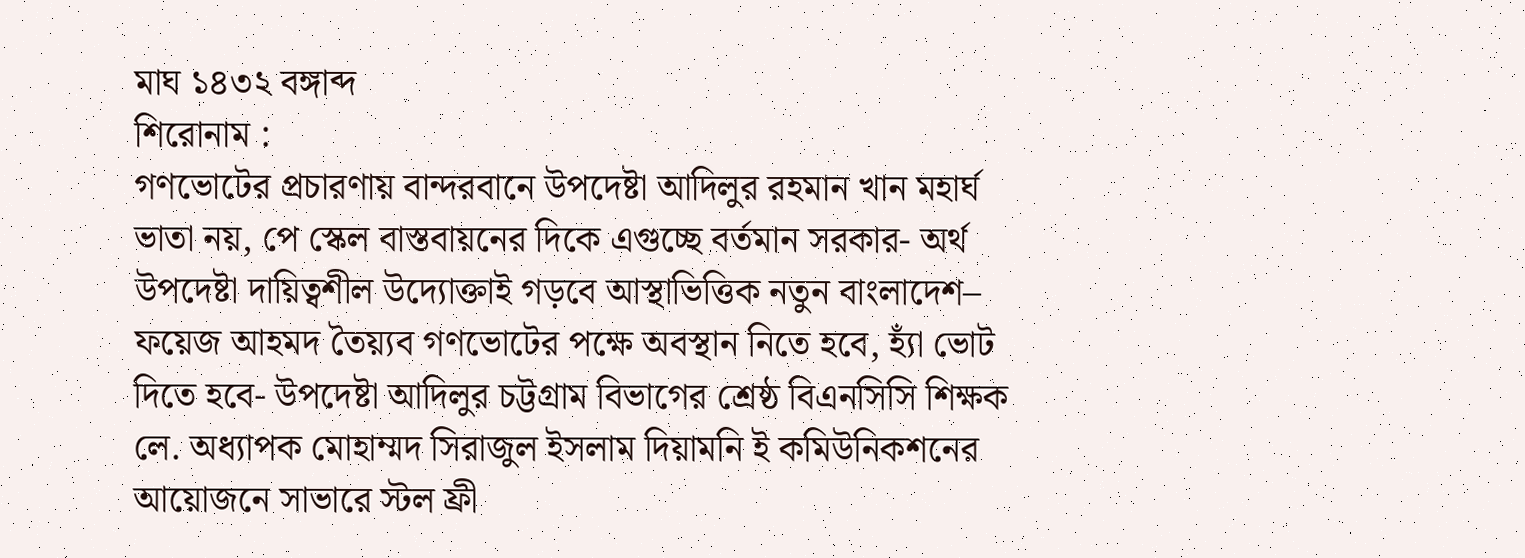মাঘ ১৪৩২ বঙ্গাব্দ
শিরোনাম :
গণভোটের প্রচারণায় বান্দরবানে উপদেষ্টা আদিলুর রহমান খান মহার্ঘ ভাতা নয়, পে স্কেল বাস্তবায়নের দিকে এগুচ্ছে বর্তমান সরকার- অর্থ উপদেষ্টা দায়িত্বশীল উদ্যোক্তাই গড়বে আস্থাভিত্তিক নতুন বাংলাদেশ– ফয়েজ আহমদ তৈয়্যব গণভোটের পক্ষে অবস্থান নিতে হবে, হ্যাঁ ভোট দিতে হবে- উপদেষ্টা আদিলুর চট্টগ্রাম বিভাগের শ্রেষ্ঠ বিএনসিসি শিক্ষক লে. অধ্যাপক মোহাম্মদ সিরাজুল ইসলাম দিয়ামনি ই কমিউনিকশনের আয়োজনে সাভারে স্টল ফ্রী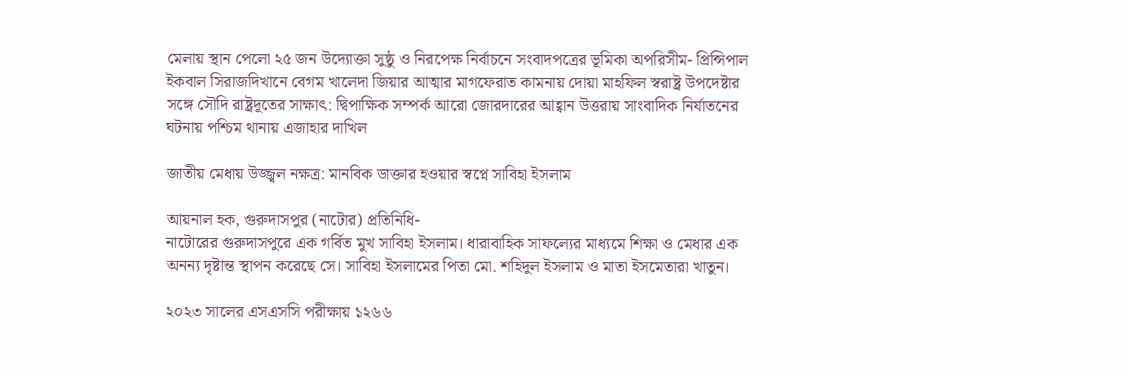মেলায় স্থান পেলো ২৫ জন উদ্যোক্তা সুষ্ঠু ও নিরপেক্ষ নির্বাচনে সংবাদপত্রের ভূমিকা অপরিসীম- প্রিন্সিপাল ইকবাল সিরাজদিখানে বেগম খালেদা জিয়ার আত্মার মাগফেরাত কামনায় দোয়া মাহফিল স্বরাষ্ট্র উপদেষ্টার সঙ্গে সৌদি রাষ্ট্রদূতের সাক্ষাৎ: দ্বিপাক্ষিক সম্পর্ক আরো জোরদারের আহ্বান উত্তরায় সাংবাদিক নির্যাতনের ঘটনায় পশ্চিম থানায় এজাহার দাখিল

জাতীয় মেধায় উজ্জ্বল নক্ষত্র: মানবিক ডাক্তার হওয়ার স্বপ্নে সাবিহা ইসলাম

আয়নাল হক, গুরুদাসপুর (নাটোর) প্রতিনিধি-
নাটোরের গুরুদাসপুরে এক গর্বিত মুখ সাবিহা ইসলাম। ধারাবাহিক সাফল্যের মাধ্যমে শিক্ষা ও মেধার এক অনন্য দৃষ্টান্ত স্থাপন করেছে সে। সাবিহা ইসলামের পিতা মো. শহিদুল ইসলাম ও মাতা ইসমেতারা খাতুন।

২০২৩ সালের এসএসসি পরীক্ষায় ১২৬৬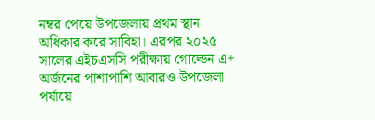নম্বর পেয়ে উপজেলায় প্রথম স্থান অধিকার করে সাবিহা। এরপর ২০২৫ সালের এইচএসসি পরীক্ষায় গোল্ডেন এ+ অর্জনের পাশাপাশি আবারও উপজেলা পর্যায়ে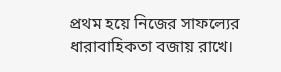প্রথম হয়ে নিজের সাফল্যের ধারাবাহিকতা বজায় রাখে।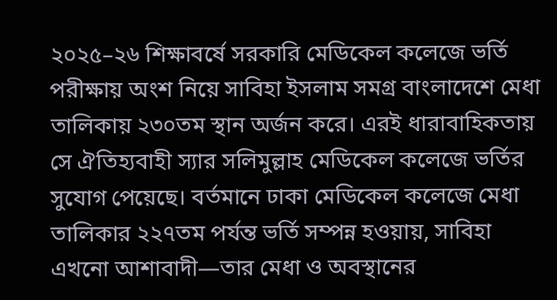২০২৫–২৬ শিক্ষাবর্ষে সরকারি মেডিকেল কলেজে ভর্তি পরীক্ষায় অংশ নিয়ে সাবিহা ইসলাম সমগ্র বাংলাদেশে মেধা তালিকায় ২৩০তম স্থান অর্জন করে। এরই ধারাবাহিকতায় সে ঐতিহ্যবাহী স্যার সলিমুল্লাহ মেডিকেল কলেজে ভর্তির সুযোগ পেয়েছে। বর্তমানে ঢাকা মেডিকেল কলেজে মেধা তালিকার ২২৭তম পর্যন্ত ভর্তি সম্পন্ন হওয়ায়, সাবিহা এখনো আশাবাদী—তার মেধা ও অবস্থানের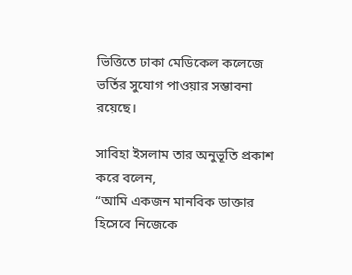ভিত্তিতে ঢাকা মেডিকেল কলেজে ভর্তির সুযোগ পাওয়ার সম্ভাবনা রয়েছে।

সাবিহা ইসলাম তার অনুভূতি প্রকাশ করে বলেন,
“আমি একজন মানবিক ডাক্তার হিসেবে নিজেকে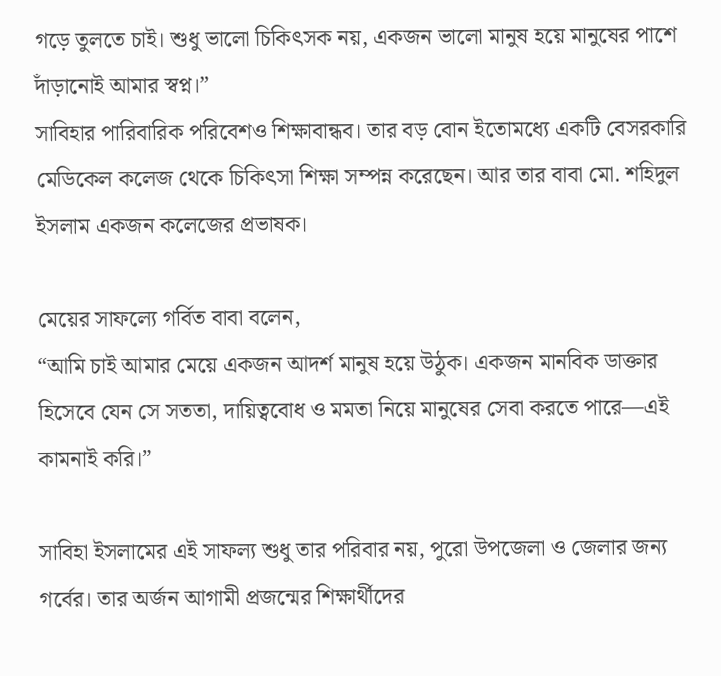গড়ে তুলতে চাই। শুধু ভালো চিকিৎসক নয়, একজন ভালো মানুষ হয়ে মানুষের পাশে দাঁড়ানোই আমার স্বপ্ন।”
সাবিহার পারিবারিক পরিবেশও শিক্ষাবান্ধব। তার বড় বোন ইতোমধ্যে একটি বেসরকারি মেডিকেল কলেজ থেকে চিকিৎসা শিক্ষা সম্পন্ন করেছেন। আর তার বাবা মো. শহিদুল ইসলাম একজন কলেজের প্রভাষক।

মেয়ের সাফল্যে গর্বিত বাবা বলেন,
“আমি চাই আমার মেয়ে একজন আদর্শ মানুষ হয়ে উঠুক। একজন মানবিক ডাক্তার হিসেবে যেন সে সততা, দায়িত্ববোধ ও মমতা নিয়ে মানুষের সেবা করতে পারে—এই কামনাই করি।”

সাবিহা ইসলামের এই সাফল্য শুধু তার পরিবার নয়, পুরো উপজেলা ও জেলার জন্য গর্বের। তার অর্জন আগামী প্রজন্মের শিক্ষার্থীদের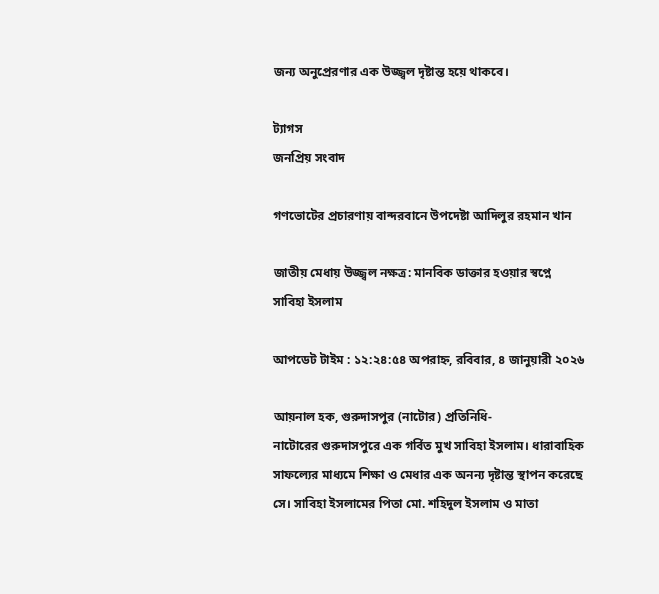জন্য অনুপ্রেরণার এক উজ্জ্বল দৃষ্টান্ত হয়ে থাকবে।

ট্যাগস
জনপ্রিয় সংবাদ

গণভোটের প্রচারণায় বান্দরবানে উপদেষ্টা আদিলুর রহমান খান

জাতীয় মেধায় উজ্জ্বল নক্ষত্র: মানবিক ডাক্তার হওয়ার স্বপ্নে সাবিহা ইসলাম

আপডেট টাইম : ১২:২৪:৫৪ অপরাহ্ন, রবিবার, ৪ জানুয়ারী ২০২৬

আয়নাল হক, গুরুদাসপুর (নাটোর) প্রতিনিধি-
নাটোরের গুরুদাসপুরে এক গর্বিত মুখ সাবিহা ইসলাম। ধারাবাহিক সাফল্যের মাধ্যমে শিক্ষা ও মেধার এক অনন্য দৃষ্টান্ত স্থাপন করেছে সে। সাবিহা ইসলামের পিতা মো. শহিদুল ইসলাম ও মাতা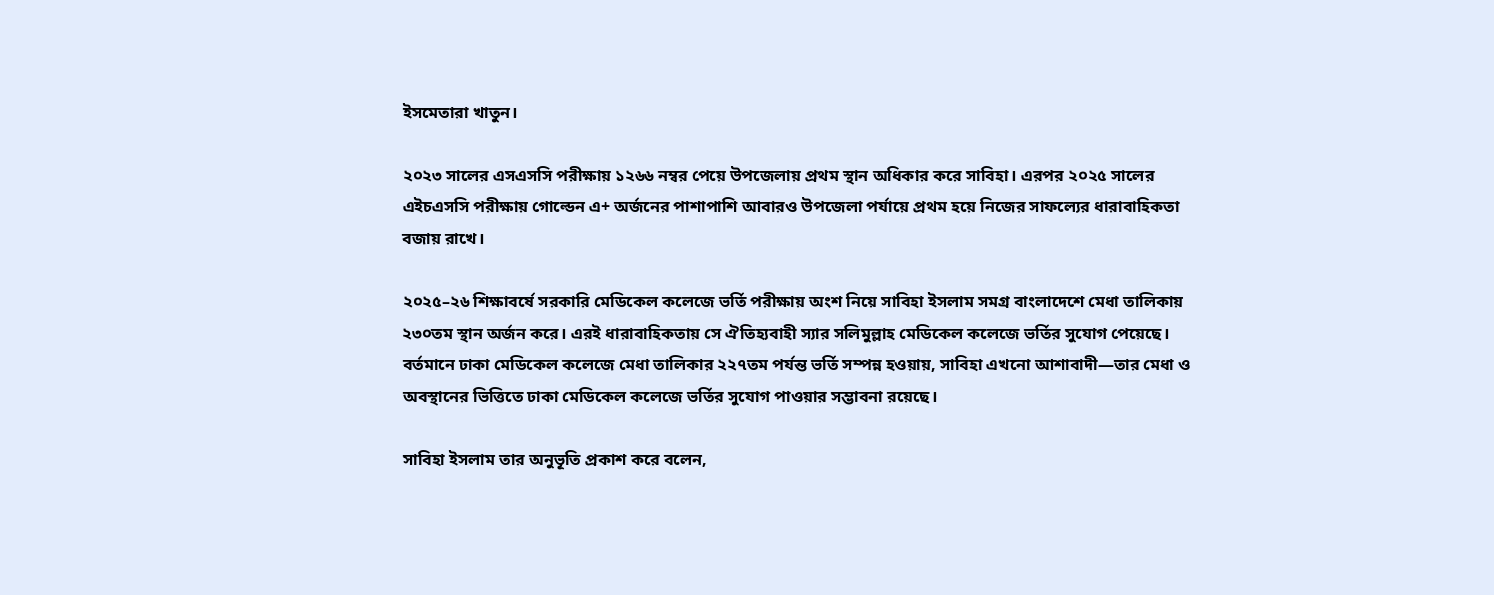ইসমেতারা খাতুন।

২০২৩ সালের এসএসসি পরীক্ষায় ১২৬৬ নম্বর পেয়ে উপজেলায় প্রথম স্থান অধিকার করে সাবিহা। এরপর ২০২৫ সালের এইচএসসি পরীক্ষায় গোল্ডেন এ+ অর্জনের পাশাপাশি আবারও উপজেলা পর্যায়ে প্রথম হয়ে নিজের সাফল্যের ধারাবাহিকতা বজায় রাখে।

২০২৫–২৬ শিক্ষাবর্ষে সরকারি মেডিকেল কলেজে ভর্তি পরীক্ষায় অংশ নিয়ে সাবিহা ইসলাম সমগ্র বাংলাদেশে মেধা তালিকায় ২৩০তম স্থান অর্জন করে। এরই ধারাবাহিকতায় সে ঐতিহ্যবাহী স্যার সলিমুল্লাহ মেডিকেল কলেজে ভর্তির সুযোগ পেয়েছে। বর্তমানে ঢাকা মেডিকেল কলেজে মেধা তালিকার ২২৭তম পর্যন্ত ভর্তি সম্পন্ন হওয়ায়, সাবিহা এখনো আশাবাদী—তার মেধা ও অবস্থানের ভিত্তিতে ঢাকা মেডিকেল কলেজে ভর্তির সুযোগ পাওয়ার সম্ভাবনা রয়েছে।

সাবিহা ইসলাম তার অনুভূতি প্রকাশ করে বলেন,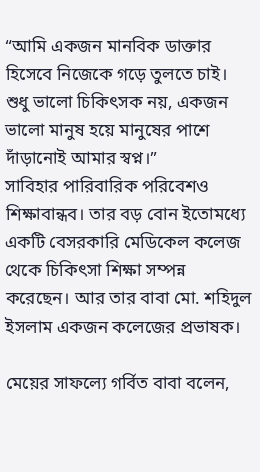“আমি একজন মানবিক ডাক্তার হিসেবে নিজেকে গড়ে তুলতে চাই। শুধু ভালো চিকিৎসক নয়, একজন ভালো মানুষ হয়ে মানুষের পাশে দাঁড়ানোই আমার স্বপ্ন।”
সাবিহার পারিবারিক পরিবেশও শিক্ষাবান্ধব। তার বড় বোন ইতোমধ্যে একটি বেসরকারি মেডিকেল কলেজ থেকে চিকিৎসা শিক্ষা সম্পন্ন করেছেন। আর তার বাবা মো. শহিদুল ইসলাম একজন কলেজের প্রভাষক।

মেয়ের সাফল্যে গর্বিত বাবা বলেন,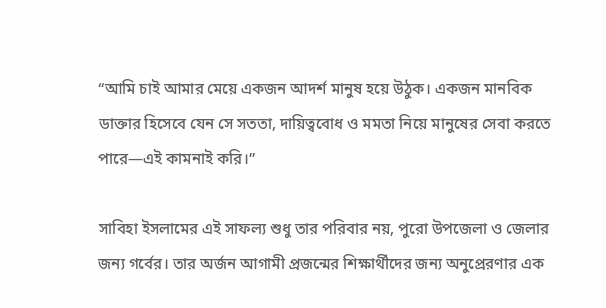“আমি চাই আমার মেয়ে একজন আদর্শ মানুষ হয়ে উঠুক। একজন মানবিক ডাক্তার হিসেবে যেন সে সততা, দায়িত্ববোধ ও মমতা নিয়ে মানুষের সেবা করতে পারে—এই কামনাই করি।”

সাবিহা ইসলামের এই সাফল্য শুধু তার পরিবার নয়, পুরো উপজেলা ও জেলার জন্য গর্বের। তার অর্জন আগামী প্রজন্মের শিক্ষার্থীদের জন্য অনুপ্রেরণার এক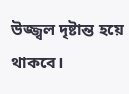উজ্জ্বল দৃষ্টান্ত হয়ে থাকবে।